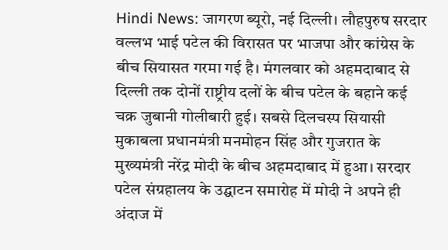Hindi News: जागरण ब्यूरो, नई दिल्ली। लौहपुरुष सरदार वल्लभ भाई पटेल की विरासत पर भाजपा और कांग्रेस के बीच सियासत गरमा गई है। मंगलवार को अहमदाबाद से दिल्ली तक दोनों राष्ट्रीय दलों के बीच पटेल के बहाने कई चक्र जुबानी गोलीबारी हुई। सबसे दिलचस्प सियासी मुकाबला प्रधानमंत्री मनमोहन सिंह और गुजरात के मुख्यमंत्री नरेंद्र मोदी के बीच अहमदाबाद में हुआ। सरदार पटेल संग्रहालय के उद्घाटन समारोह में मोदी ने अपने ही अंदाज में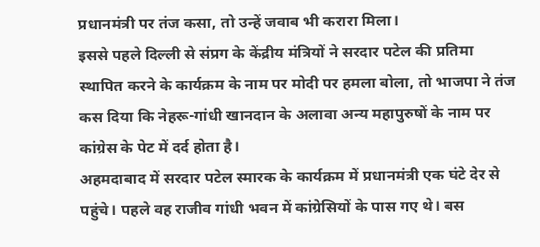प्रधानमंत्री पर तंज कसा, तो उन्हें जवाब भी करारा मिला।
इससे पहले दिल्ली से संप्रग के केंद्रीय मंत्रियों ने सरदार पटेल की प्रतिमा स्थापित करने के कार्यक्रम के नाम पर मोदी पर हमला बोला, तो भाजपा ने तंज कस दिया कि नेहरू-गांधी खानदान के अलावा अन्य महापुरुषों के नाम पर कांग्रेस के पेट में दर्द होता है।
अहमदाबाद में सरदार पटेल स्मारक के कार्यक्रम में प्रधानमंत्री एक घंटे देर से पहुंचे। पहले वह राजीव गांधी भवन में कांग्रेसियों के पास गए थे। बस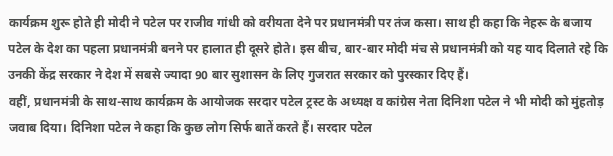कार्यक्रम शुरू होते ही मोदी ने पटेल पर राजीव गांधी को वरीयता देने पर प्रधानमंत्री पर तंज कसा। साथ ही कहा कि नेहरू के बजाय पटेल के देश का पहला प्रधानमंत्री बनने पर हालात ही दूसरे होते। इस बीच, बार-बार मोदी मंच से प्रधानमंत्री को यह याद दिलाते रहे कि उनकी केंद्र सरकार ने देश में सबसे ज्यादा 90 बार सुशासन के लिए गुजरात सरकार को पुरस्कार दिए हैं।
वहीं, प्रधानमंत्री के साथ-साथ कार्यक्रम के आयोजक सरदार पटेल ट्रस्ट के अध्यक्ष व कांग्रेस नेता दिनिशा पटेल ने भी मोदी को मुंहतोड़ जवाब दिया। दिनिशा पटेल ने कहा कि कुछ लोग सिर्फ बातें करते हैं। सरदार पटेल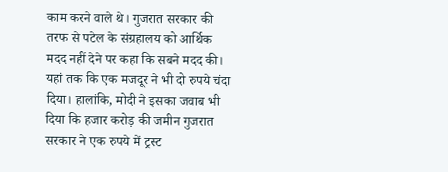काम करने वाले थे। गुजरात सरकार की तरफ से पटेल के संग्रहालय को आर्थिक मदद नहीं देने पर कहा कि सबने मदद की। यहां तक कि एक मजदूर ने भी दो रुपये चंदा दिया। हालांकि, मोदी ने इसका जवाब भी दिया कि हजार करोड़ की जमीन गुजरात सरकार ने एक रुपये में ट्रस्ट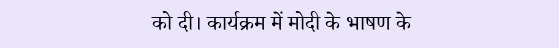को दी। कार्यक्रम में मोदी के भाषण के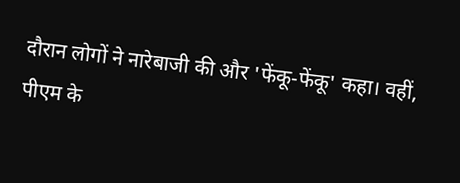दौरान लोगों ने नारेबाजी की और 'फेंकू-फेंकू' कहा। वहीं, पीएम के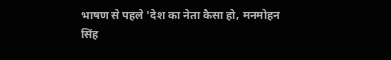भाषण से पहले 'देश का नेता कैसा हो, मनमोहन सिंह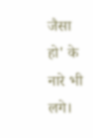जैसा हो' के नारे भी लगे।